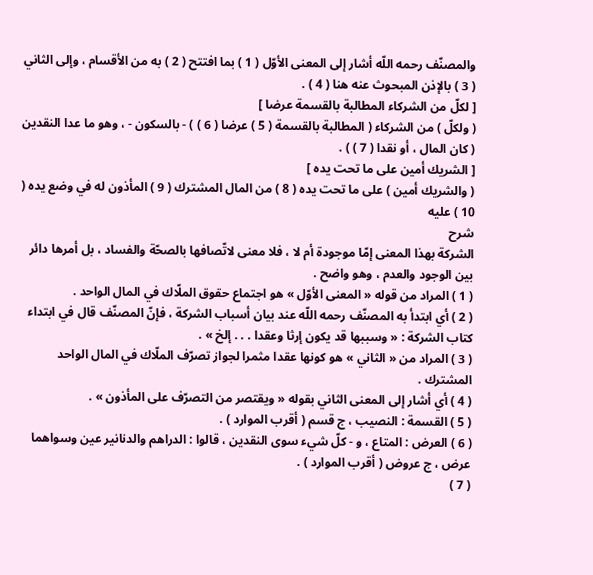والمصنّف رحمه اللّه أشار إلى المعنى الأوّل ( 1 ) بما افتتح ( 2 ) به من الأقسام ، وإلى الثاني ( 3 ) بالإذن المبحوث عنه هنا ( 4 ) .
[ لكلّ من الشركاء المطالبة بالقسمة عرضا ]
( ولكلّ ) من الشركاء ( المطالبة بالقسمة ( 5 ) عرضا ( 6 ) ) - بالسكون - ، وهو ما عدا النقدين ( كان المال ، أو نقدا ( 7 ) ) .
[ الشريك أمين على ما تحت يده ]
( والشريك أمين ) على ما تحت يده ( 8 ) من المال المشترك ( 9 ) المأذون له في وضع يده ( 10 ) عليه
شرح
الشركة بهذا المعنى إمّا موجودة أم لا ، فلا معنى لاتّصافها بالصحّة والفساد ، بل أمرها دائر بين الوجود والعدم ، وهو واضح .
( 1 ) المراد من قوله « المعنى الأوّل » هو اجتماع حقوق الملّاك في المال الواحد .
( 2 ) أي ابتدأ به المصنّف رحمه اللّه عند بيان أسباب الشركة ، فإنّ المصنّف قال في ابتداء كتاب الشركة : « وسببها قد يكون إرثا وعقدا . . . إلخ » .
( 3 ) المراد من « الثاني » هو كونها عقدا مثمرا لجواز تصرّف الملّاك في المال الواحد المشترك .
( 4 ) أي أشار إلى المعنى الثاني بقوله « ويقتصر من التصرّف على المأذون » .
( 5 ) القسمة : النصيب ، ج قسم ( أقرب الموارد ) .
( 6 ) العرض : المتاع ، و - كلّ شيء سوى النقدين ، قالوا : الدراهم والدنانير عين وسواهما عرض ، ج عروض ( أقرب الموارد ) .
( 7 )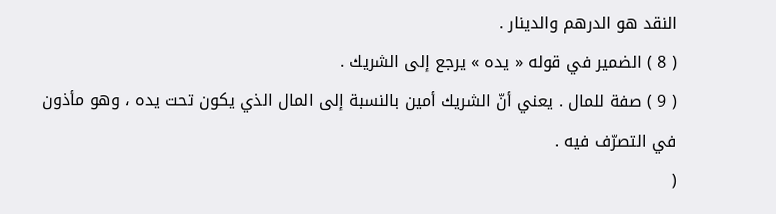النقد هو الدرهم والدينار .
( 8 ) الضمير في قوله « يده » يرجع إلى الشريك .
( 9 ) صفة للمال . يعني أنّ الشريك أمين بالنسبة إلى المال الذي يكون تحت يده ، وهو مأذون في التصرّف فيه .
(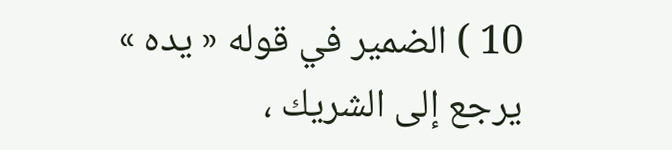10 ) الضمير في قوله « يده » يرجع إلى الشريك ،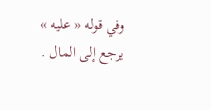وفي قوله « عليه » يرجع إلى المال .